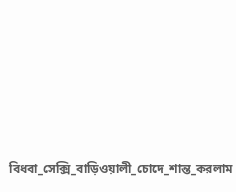বিধবা_সেক্সি_বাড়িওয়ালী_চোদে_শান্ত_করলাম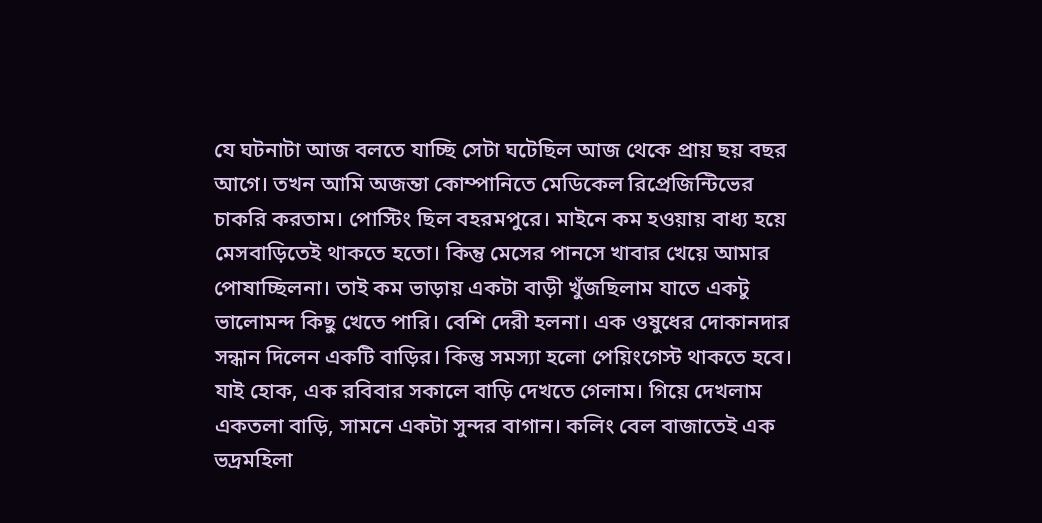যে ঘটনাটা আজ বলতে যাচ্ছি সেটা ঘটেছিল আজ থেকে প্রায় ছয় বছর আগে। তখন আমি অজন্তা কোম্পানিতে মেডিকেল রিপ্রেজিন্টিভের চাকরি করতাম। পোস্টিং ছিল বহরমপুরে। মাইনে কম হওয়ায় বাধ্য হয়ে মেসবাড়িতেই থাকতে হতো। কিন্তু মেসের পানসে খাবার খেয়ে আমার পোষাচ্ছিলনা। তাই কম ভাড়ায় একটা বাড়ী খুঁজছিলাম যাতে একটু ভালোমন্দ কিছু খেতে পারি। বেশি দেরী হলনা। এক ওষুধের দোকানদার সন্ধান দিলেন একটি বাড়ির। কিন্তু সমস্যা হলো পেয়িংগেস্ট থাকতে হবে।
যাই হোক, এক রবিবার সকালে বাড়ি দেখতে গেলাম। গিয়ে দেখলাম একতলা বাড়ি, সামনে একটা সুন্দর বাগান। কলিং বেল বাজাতেই এক ভদ্রমহিলা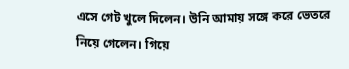এসে গেট খুলে দিলেন। উনি আমায় সঙ্গে করে ভেতরে নিয়ে গেলেন। গিয়ে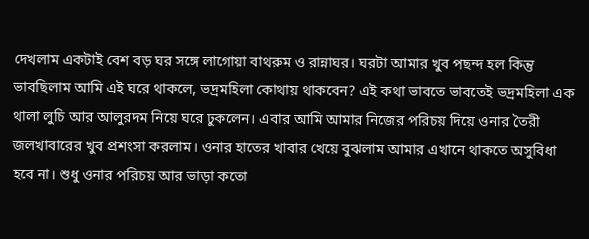দেখলাম একটাই বেশ বড় ঘর সঙ্গে লাগোয়া বাথরুম ও রান্নাঘর। ঘরটা আমার খুব পছন্দ হল কিন্তু ভাবছিলাম আমি এই ঘরে থাকলে, ভদ্রমহিলা কোথায় থাকবেন? এই কথা ভাবতে ভাবতেই ভদ্রমহিলা এক থালা লুচি আর আলুরদম নিয়ে ঘরে ঢুকলেন। এবার আমি আমার নিজের পরিচয় দিয়ে ওনার তৈরী জলখাবারের খুব প্রশংসা করলাম। ওনার হাতের খাবার খেয়ে বুঝলাম আমার এখানে থাকতে অসুবিধা হবে না। শুধু ওনার পরিচয় আর ভাড়া কতো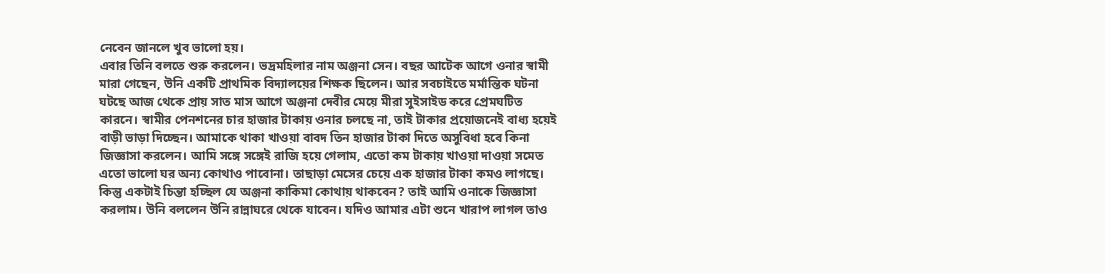নেবেন জানলে খুব ভালো হয়।
এবার তিনি বলতে শুরু করলেন। ভদ্রমহিলার নাম অঞ্জনা সেন। বছর আটেক আগে ওনার স্বামী মারা গেছেন, উনি একটি প্রাথমিক বিদ্যালয়ের শিক্ষক ছিলেন। আর সবচাইতে মর্মান্তিক ঘটনা ঘটছে আজ থেকে প্রায় সাত মাস আগে অঞ্জনা দেবীর মেয়ে মীরা সুইসাইড করে প্রেমঘটিত কারনে। স্বামীর পেনশনের চার হাজার টাকায় ওনার চলছে না, তাই টাকার প্রয়োজনেই বাধ্য হয়েই বাড়ী ভাড়া দিচ্ছেন। আমাকে থাকা খাওয়া বাবদ তিন হাজার টাকা দিতে অসুবিধা হবে কিনা জিজ্ঞাসা করলেন। আমি সঙ্গে সঙ্গেই রাজি হয়ে গেলাম, এতো কম টাকায় খাওয়া দাওয়া সমেত এতো ভালো ঘর অন্য কোথাও পাবোনা। তাছাড়া মেসের চেয়ে এক হাজার টাকা কমও লাগছে। কিন্তু একটাই চিন্তা হচ্ছিল যে অঞ্জনা কাকিমা কোথায় থাকবেন? তাই আমি ওনাকে জিজ্ঞাসা করলাম। উনি বললেন উনি রান্নাঘরে থেকে যাবেন। যদিও আমার এটা শুনে খারাপ লাগল তাও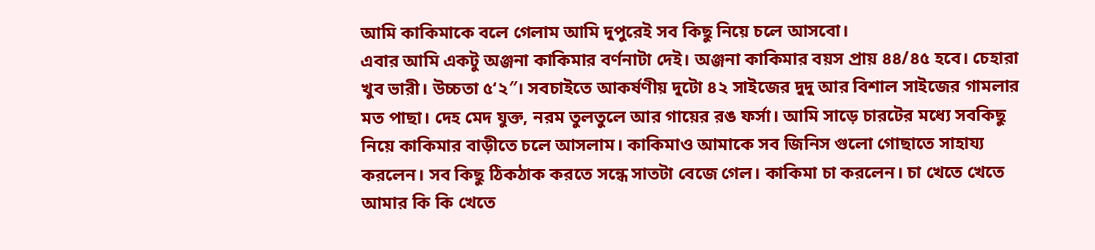আমি কাকিমাকে বলে গেলাম আমি দুপুরেই সব কিছু নিয়ে চলে আসবো।
এবার আমি একটু অঞ্জনা কাকিমার বর্ণনাটা দেই। অঞ্জনা কাকিমার বয়স প্রায় ৪৪/৪৫ হবে। চেহারা খুব ভারী। উচ্চতা ৫‘২″। সবচাইতে আকর্ষণীয় দুটো ৪২ সাইজের দুদু আর বিশাল সাইজের গামলার মত পাছা। দেহ মেদ যুক্ত, নরম তুলতুলে আর গায়ের রঙ ফর্সা। আমি সাড়ে চারটের মধ্যে সবকিছু নিয়ে কাকিমার বাড়ীতে চলে আসলাম। কাকিমাও আমাকে সব জিনিস গুলো গোছাতে সাহায্য করলেন। সব কিছু ঠিকঠাক করতে সন্ধে সাতটা বেজে গেল। কাকিমা চা করলেন। চা খেতে খেতে আমার কি কি খেতে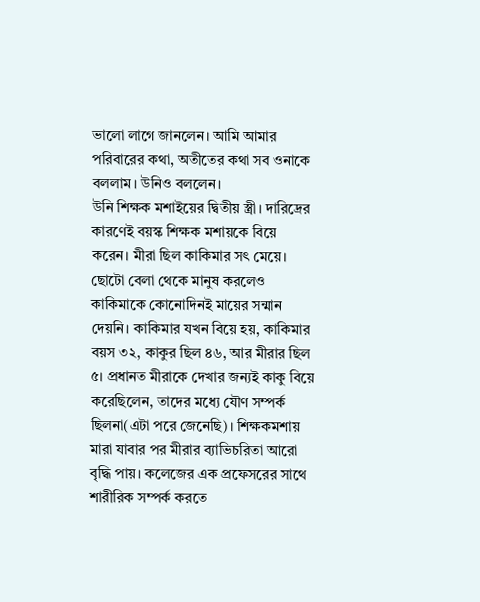ভালো লাগে জানলেন। আমি আমার পরিবারের কথা, অতীতের কথা সব ওনাকে বললাম। উনিও বললেন।
উনি শিক্ষক মশাইয়ের দ্বিতীয় স্ত্রী। দারিদ্রের কারণেই বয়স্ক শিক্ষক মশায়কে বিয়ে করেন। মীরা ছিল কাকিমার সৎ মেয়ে। ছোটো বেলা থেকে মানুষ করলেও কাকিমাকে কোনোদিনই মায়ের সন্মান দেয়নি। কাকিমার যখন বিয়ে হয়, কাকিমার বয়স ৩২, কাকুর ছিল ৪৬, আর মীরার ছিল ৫। প্রধানত মীরাকে দেখার জন্যই কাকু বিয়ে করেছিলেন, তাদের মধ্যে যৌণ সম্পর্ক ছিলনা(এটা পরে জেনেছি)। শিক্ষকমশায় মারা যাবার পর মীরার ব্যাভিচরিতা আরো বৃদ্ধি পায়। কলেজের এক প্রফেসরের সাথে শারীরিক সম্পর্ক করতে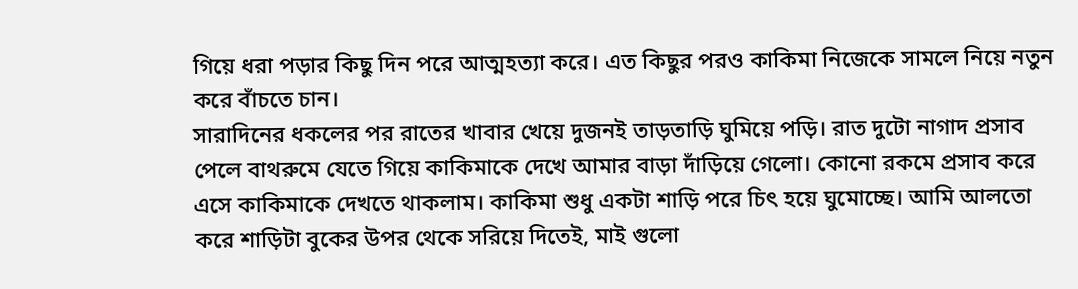গিয়ে ধরা পড়ার কিছু দিন পরে আত্মহত্যা করে। এত কিছুর পরও কাকিমা নিজেকে সামলে নিয়ে নতুন করে বাঁচতে চান।
সারাদিনের ধকলের পর রাতের খাবার খেয়ে দুজনই তাড়তাড়ি ঘুমিয়ে পড়ি। রাত দুটো নাগাদ প্রসাব পেলে বাথরুমে যেতে গিয়ে কাকিমাকে দেখে আমার বাড়া দাঁড়িয়ে গেলো। কোনো রকমে প্রসাব করে এসে কাকিমাকে দেখতে থাকলাম। কাকিমা শুধু একটা শাড়ি পরে চিৎ হয়ে ঘুমোচ্ছে। আমি আলতো করে শাড়িটা বুকের উপর থেকে সরিয়ে দিতেই, মাই গুলো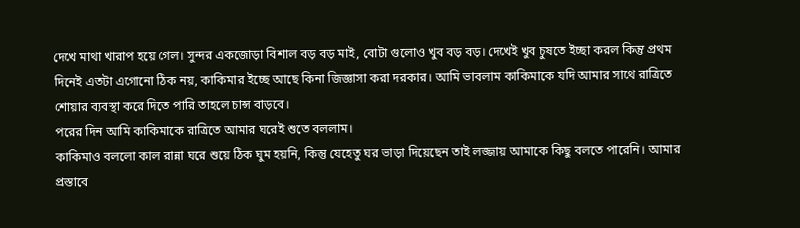দেখে মাথা খারাপ হয়ে গেল। সুন্দর একজোড়া বিশাল বড় বড় মাই, বোটা গুলোও খুব বড় বড়। দেখেই খুব চুষতে ইচ্ছা করল কিন্তু প্রথম দিনেই এতটা এগোনো ঠিক নয়, কাকিমার ইচ্ছে আছে কিনা জিজ্ঞাসা করা দরকার। আমি ভাবলাম কাকিমাকে যদি আমার সাথে রাত্রিতে শোয়ার ব্যবস্থা করে দিতে পারি তাহলে চান্স বাড়বে।
পরের দিন আমি কাকিমাকে রাত্রিতে আমার ঘরেই শুতে বললাম।
কাকিমাও বললো কাল রান্না ঘরে শুয়ে ঠিক ঘুম হয়নি, কিন্তু যেহেতু ঘর ভাড়া দিয়েছেন তাই লজ্জায় আমাকে কিছু বলতে পারেনি। আমার প্রস্তাবে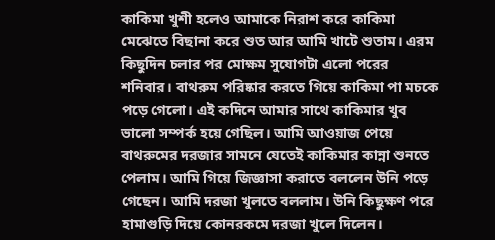কাকিমা খুশী হলেও আমাকে নিরাশ করে কাকিমা মেঝেতে বিছানা করে শুত আর আমি খাটে শুতাম। এরম কিছুদিন চলার পর মোক্ষম সুযোগটা এলো পরের শনিবার। বাথরুম পরিষ্কার করতে গিয়ে কাকিমা পা মচকে পড়ে গেলো। এই কদিনে আমার সাথে কাকিমার খুব ভালো সম্পর্ক হয়ে গেছিল। আমি আওয়াজ পেয়ে বাথরুমের দরজার সামনে যেতেই কাকিমার কান্না শুনতে পেলাম। আমি গিয়ে জিজ্ঞাসা করাতে বললেন উনি পড়ে গেছেন। আমি দরজা খুলতে বললাম। উনি কিছুক্ষণ পরে হামাগুড়ি দিয়ে কোনরকমে দরজা খুলে দিলেন।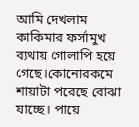আমি দেখলাম কাকিমার ফর্সামুখ ব্যথায় গোলাপি হয়ে গেছে।কোনোরকমে শায়াটা পরেছে বোঝা যাচ্ছে। পায়ে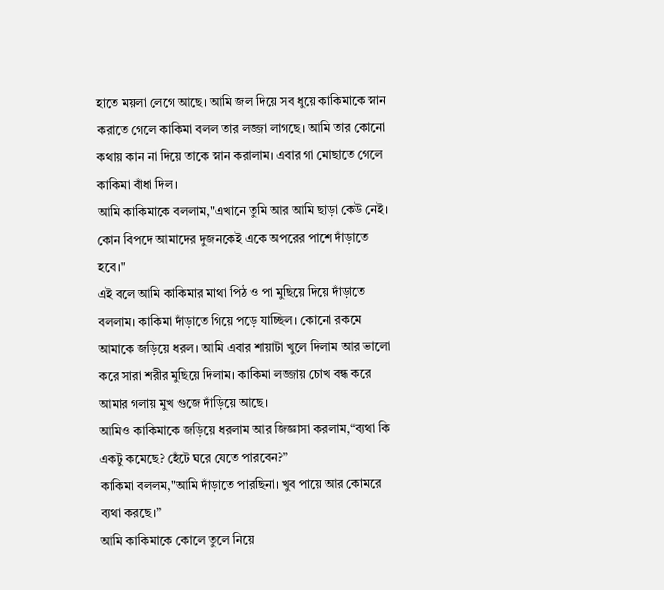হাতে ময়লা লেগে আছে। আমি জল দিয়ে সব ধুয়ে কাকিমাকে স্নান করাতে গেলে কাকিমা বলল তার লজ্জা লাগছে। আমি তার কোনো কথায় কান না দিয়ে তাকে স্নান করালাম। এবার গা মোছাতে গেলে কাকিমা বাঁধা দিল।
আমি কাকিমাকে বললাম,"এখানে তুমি আর আমি ছাড়া কেউ নেই। কোন বিপদে আমাদের দুজনকেই একে অপরের পাশে দাঁড়াতে হবে।"
এই বলে আমি কাকিমার মাথা পিঠ ও পা মুছিয়ে দিয়ে দাঁড়াতে বললাম। কাকিমা দাঁড়াতে গিয়ে পড়ে যাচ্ছিল। কোনো রকমে আমাকে জড়িয়ে ধরল। আমি এবার শায়াটা খুলে দিলাম আর ভালো করে সারা শরীর মুছিয়ে দিলাম। কাকিমা লজ্জায় চোখ বন্ধ করে আমার গলায় মুখ গুজে দাঁড়িয়ে আছে।
আমিও কাকিমাকে জড়িয়ে ধরলাম আর জিজ্ঞাসা করলাম,“ব্যথা কি একটু কমেছে? হেঁটে ঘরে যেতে পারবেন?”
কাকিমা বললম,"আমি দাঁড়াতে পারছিনা। খুব পায়ে আর কোমরে ব্যথা করছে।”
আমি কাকিমাকে কোলে তুলে নিয়ে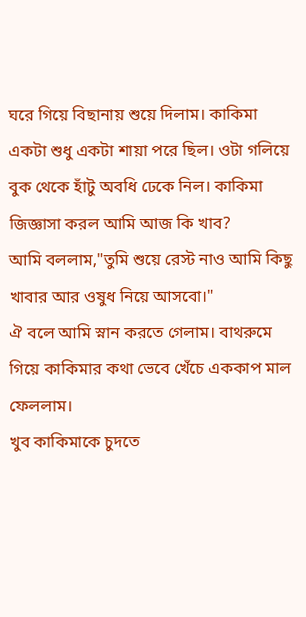ঘরে গিয়ে বিছানায় শুয়ে দিলাম। কাকিমা একটা শুধু একটা শায়া পরে ছিল। ওটা গলিয়ে বুক থেকে হাঁটু অবধি ঢেকে নিল। কাকিমা জিজ্ঞাসা করল আমি আজ কি খাব?
আমি বললাম,"তুমি শুয়ে রেস্ট নাও আমি কিছু খাবার আর ওষুধ নিয়ে আসবো।"
ঐ বলে আমি স্নান করতে গেলাম। বাথরুমে গিয়ে কাকিমার কথা ভেবে খেঁচে এককাপ মাল ফেললাম।
খুব কাকিমাকে চুদতে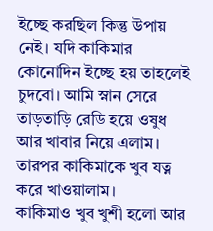ইচ্ছে করছিল কিন্তু উপায় নেই। যদি কাকিমার কোনোদিন ইচ্ছে হয় তাহলেই চুদবো। আমি স্নান সেরে তাড়তাড়ি রেডি হয়ে ওষুধ আর খাবার নিয়ে এলাম। তারপর কাকিমাকে খুব যত্ন করে খাওয়ালাম।
কাকিমাও খুব খুশী হলো আর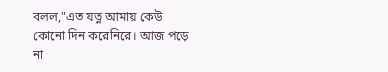বলল,"এত যত্ন আমায় কেউ কোনো দিন করেনিরে। আজ পড়ে না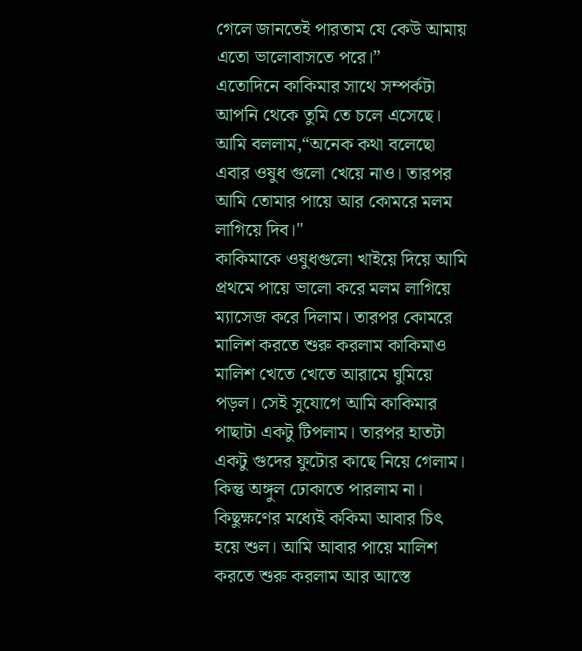গেলে জানতেই পারতাম যে কেউ আমায় এতো ভালোবাসতে পরে।”
এতোদিনে কাকিমার সাথে সম্পর্কটা আপনি থেকে তুমি তে চলে এসেছে।
আমি বললাম,“অনেক কথা বলেছো এবার ওষুধ গুলো খেয়ে নাও। তারপর আমি তোমার পায়ে আর কোমরে মলম লাগিয়ে দিব।"
কাকিমাকে ওষুধগুলো খাইয়ে দিয়ে আমি প্রথমে পায়ে ভালো করে মলম লাগিয়ে ম্যাসেজ করে দিলাম। তারপর কোমরে মালিশ করতে শুরু করলাম কাকিমাও মালিশ খেতে খেতে আরামে ঘুমিয়ে পড়ল। সেই সুযোগে আমি কাকিমার পাছাটা একটু টিপলাম। তারপর হাতটা একটু গুদের ফুটোর কাছে নিয়ে গেলাম। কিন্তু অঙ্গুল ঢোকাতে পারলাম না। কিছুক্ষণের মধ্যেই ককিমা আবার চিৎ হয়ে শুল। আমি আবার পায়ে মালিশ করতে শুরু করলাম আর আস্তে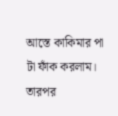আস্তে কাকিমার পা টা ফাঁক করলাম। তারপর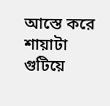আস্তে করে শায়াটা গুটিয়ে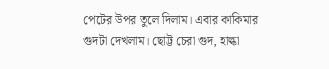পেটের উপর তুলে দিলাম। এবার কাকিমার গুদটা দেখলাম। ছোট্ট চেরা গুদ, হাল্কা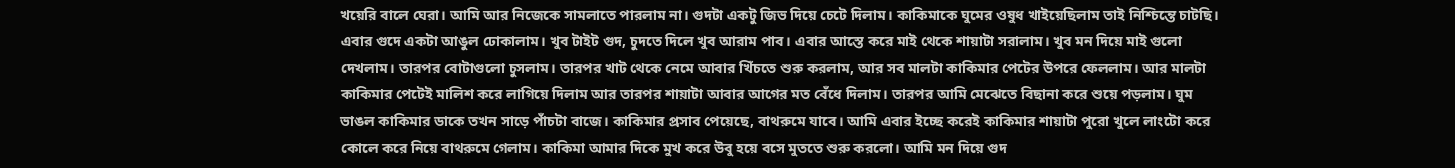খয়েরি বালে ঘেরা। আমি আর নিজেকে সামলাতে পারলাম না। গুদটা একটু জিভ দিয়ে চেটে দিলাম। কাকিমাকে ঘুমের ওষুধ খাইয়েছিলাম তাই নিশ্চিন্তে চাটছি। এবার গুদে একটা আঙুল ঢোকালাম। খুব টাইট গুদ, চুদতে দিলে খুব আরাম পাব। এবার আস্তে করে মাই থেকে শায়াটা সরালাম। খুব মন দিয়ে মাই গুলো দেখলাম। তারপর বোটাগুলো চুসলাম। তারপর খাট থেকে নেমে আবার খিঁচতে শুরু করলাম, আর সব মালটা কাকিমার পেটের উপরে ফেললাম। আর মালটা কাকিমার পেটেই মালিশ করে লাগিয়ে দিলাম আর তারপর শায়াটা আবার আগের মত বেঁধে দিলাম। তারপর আমি মেঝেতে বিছানা করে শুয়ে পড়লাম। ঘুম ভাঙল কাকিমার ডাকে তখন সাড়ে পাঁচটা বাজে। কাকিমার প্রসাব পেয়েছে, বাথরুমে যাবে। আমি এবার ইচ্ছে করেই কাকিমার শায়াটা পুরো খুলে লাংটো করে কোলে করে নিয়ে বাথরুমে গেলাম। কাকিমা আমার দিকে মুখ করে উবু হয়ে বসে মুততে শুরু করলো। আমি মন দিয়ে গুদ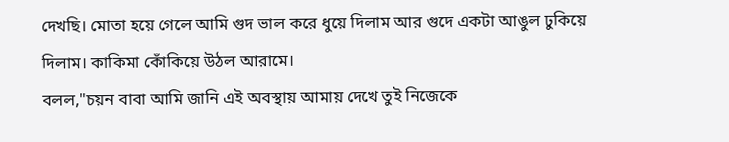দেখছি। মোতা হয়ে গেলে আমি গুদ ভাল করে ধুয়ে দিলাম আর গুদে একটা আঙুল ঢুকিয়ে দিলাম। কাকিমা কোঁকিয়ে উঠল আরামে।
বলল,"চয়ন বাবা আমি জানি এই অবস্থায় আমায় দেখে তুই নিজেকে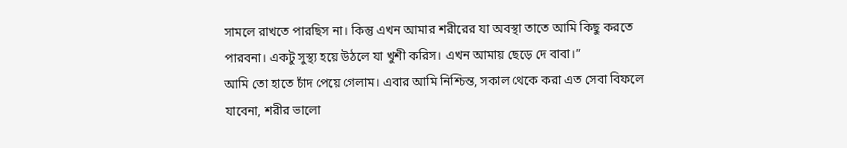সামলে রাখতে পারছিস না। কিন্তু এখন আমার শরীরের যা অবস্থা তাতে আমি কিছু করতে পারবনা। একটু সুস্থ্য হয়ে উঠলে যা খুশী করিস। এখন আমায় ছেড়ে দে বাবা।”
আমি তো হাতে চাঁদ পেয়ে গেলাম। এবার আমি নিশ্চিন্ত, সকাল থেকে করা এত সেবা বিফলে যাবেনা, শরীর ভালো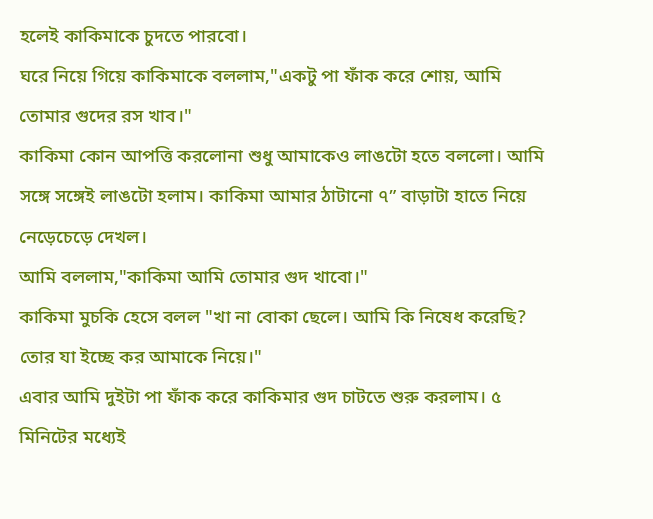হলেই কাকিমাকে চুদতে পারবো।
ঘরে নিয়ে গিয়ে কাকিমাকে বললাম,"একটু পা ফাঁক করে শোয়, আমি তোমার গুদের রস খাব।"
কাকিমা কোন আপত্তি করলোনা শুধু আমাকেও লাঙটো হতে বললো। আমি সঙ্গে সঙ্গেই লাঙটো হলাম। কাকিমা আমার ঠাটানো ৭” বাড়াটা হাতে নিয়ে নেড়েচেড়ে দেখল।
আমি বললাম,"কাকিমা আমি তোমার গুদ খাবো।"
কাকিমা মুচকি হেসে বলল "খা না বোকা ছেলে। আমি কি নিষেধ করেছি? তোর যা ইচ্ছে কর আমাকে নিয়ে।"
এবার আমি দুইটা পা ফাঁক করে কাকিমার গুদ চাটতে শুরু করলাম। ৫ মিনিটের মধ্যেই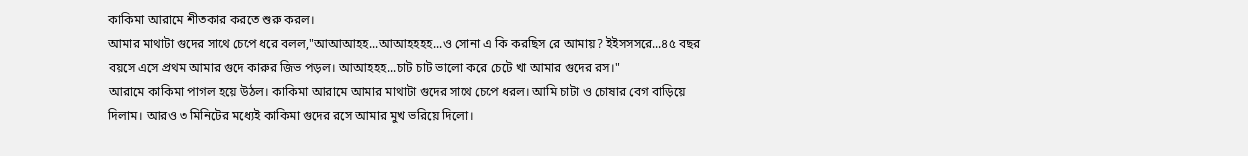কাকিমা আরামে শীতকার করতে শুরু করল।
আমার মাথাটা গুদের সাথে চেপে ধরে বলল,"আআআহহ...আআহহহহ...ও সোনা এ কি করছিস রে আমায়? ইইসসসরে...৪৫ বছর বয়সে এসে প্রথম আমার গুদে কারুর জিভ পড়ল। আআহহহ...চাট চাট ভালো করে চেটে খা আমার গুদের রস।"
আরামে কাকিমা পাগল হয়ে উঠল। কাকিমা আরামে আমার মাথাটা গুদের সাথে চেপে ধরল। আমি চাটা ও চোষার বেগ বাড়িয়ে দিলাম। আরও ৩ মিনিটের মধ্যেই কাকিমা গুদের রসে আমার মুখ ভরিয়ে দিলো।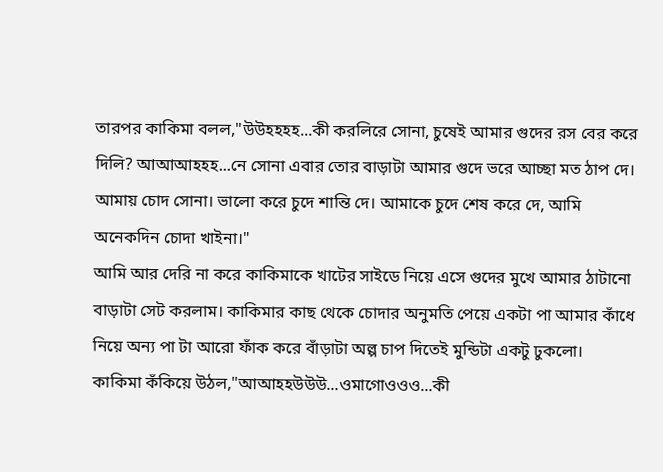তারপর কাকিমা বলল,"উউহহহহ...কী করলিরে সোনা, চুষেই আমার গুদের রস বের করে দিলি? আআআহহহ...নে সোনা এবার তোর বাড়াটা আমার গুদে ভরে আচ্ছা মত ঠাপ দে। আমায় চোদ সোনা। ভালো করে চুদে শান্তি দে। আমাকে চুদে শেষ করে দে, আমি অনেকদিন চোদা খাইনা।"
আমি আর দেরি না করে কাকিমাকে খাটের সাইডে নিয়ে এসে গুদের মুখে আমার ঠাটানো বাড়াটা সেট করলাম। কাকিমার কাছ থেকে চোদার অনুমতি পেয়ে একটা পা আমার কাঁধে নিয়ে অন্য পা টা আরো ফাঁক করে বাঁড়াটা অল্প চাপ দিতেই মুন্ডিটা একটু ঢুকলো।
কাকিমা কঁকিয়ে উঠল,"আআহহউউউ...ওমাগোওওও...কী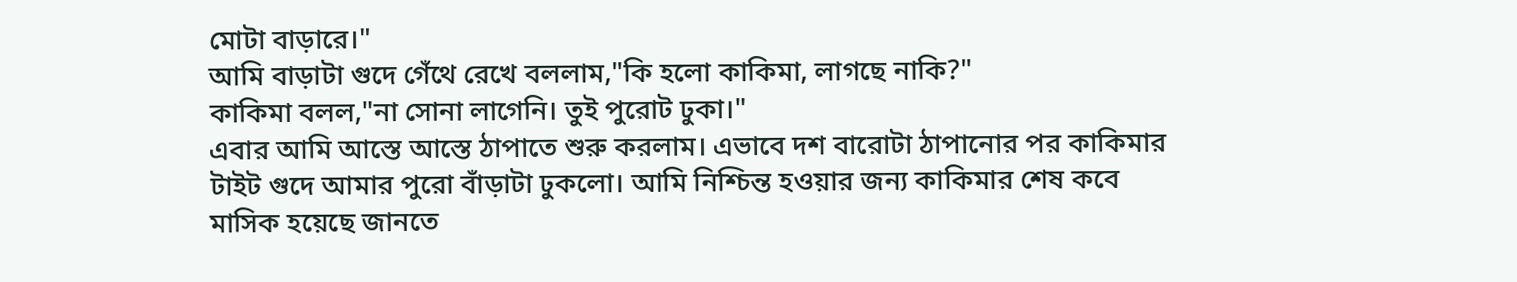মোটা বাড়ারে।"
আমি বাড়াটা গুদে গেঁথে রেখে বললাম,"কি হলো কাকিমা, লাগছে নাকি?"
কাকিমা বলল,"না সোনা লাগেনি। তুই পুরোট ঢুকা।"
এবার আমি আস্তে আস্তে ঠাপাতে শুরু করলাম। এভাবে দশ বারোটা ঠাপানোর পর কাকিমার টাইট গুদে আমার পুরো বাঁড়াটা ঢুকলো। আমি নিশ্চিন্ত হওয়ার জন্য কাকিমার শেষ কবে মাসিক হয়েছে জানতে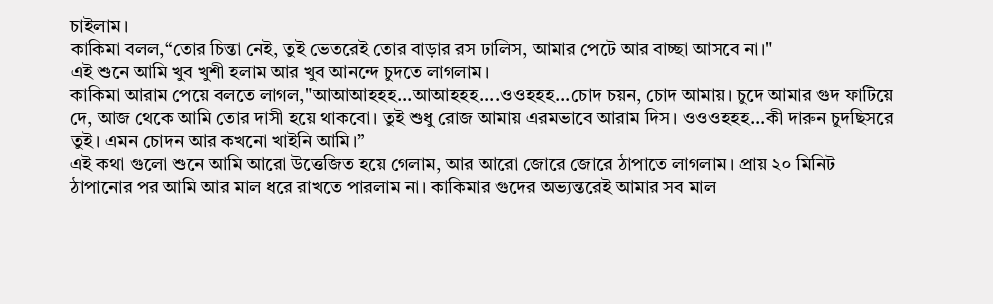চাইলাম।
কাকিমা বলল,“তোর চিন্তা নেই, তুই ভেতরেই তোর বাড়ার রস ঢালিস, আমার পেটে আর বাচ্ছা আসবে না।"
এই শুনে আমি খুব খুশী হলাম আর খুব আনন্দে চুদতে লাগলাম।
কাকিমা আরাম পেয়ে বলতে লাগল,"আআআহহহ...আআহহহ....ওওহহহ...চোদ চয়ন, চোদ আমায়। চুদে আমার গুদ ফাটিয়ে দে, আজ থেকে আমি তোর দাসী হয়ে থাকবো। তুই শুধু রোজ আমায় এরমভাবে আরাম দিস। ওওওহহহ...কী দারুন চুদছিসরে তুই। এমন চোদন আর কখনো খাইনি আমি।”
এই কথা গুলো শুনে আমি আরো উত্তেজিত হয়ে গেলাম, আর আরো জোরে জোরে ঠাপাতে লাগলাম। প্রায় ২০ মিনিট ঠাপানোর পর আমি আর মাল ধরে রাখতে পারলাম না। কাকিমার গুদের অভ্যন্তরেই আমার সব মাল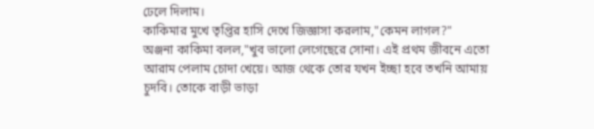ঢেলে দিলাম।
কাকিমার মুখে তৃপ্তির হাসি দেখে জিজ্ঞাসা করলাম,"কেমন লাগল?"
অঞ্জনা কাকিমা বলল,"খুব ভালো লেগেছেরে সোনা। এই প্রথম জীবনে এতো আরাম পেলাম চোদা খেয়ে। আজ থেকে তোর যখন ইচ্ছা হবে তখনি আমায় চুদবি। তোকে বাড়ী ভাড়া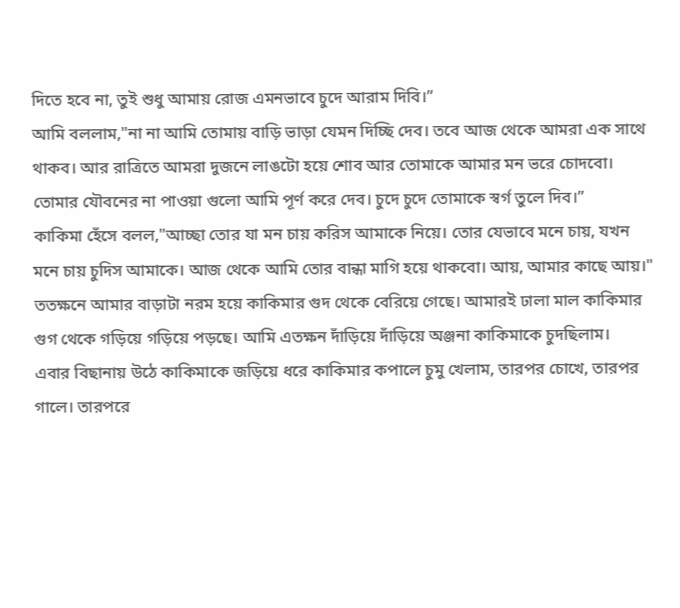দিতে হবে না, তুই শুধু আমায় রোজ এমনভাবে চুদে আরাম দিবি।”
আমি বললাম,"না না আমি তোমায় বাড়ি ভাড়া যেমন দিচ্ছি দেব। তবে আজ থেকে আমরা এক সাথে থাকব। আর রাত্রিতে আমরা দুজনে লাঙটো হয়ে শোব আর তোমাকে আমার মন ভরে চোদবো। তোমার যৌবনের না পাওয়া গুলো আমি পূর্ণ করে দেব। চুদে চুদে তোমাকে স্বর্গ তুলে দিব।”
কাকিমা হেঁসে বলল,"আচ্ছা তোর যা মন চায় করিস আমাকে নিয়ে। তোর যেভাবে মনে চায়, যখন মনে চায় চুদিস আমাকে। আজ থেকে আমি তোর বান্ধা মাগি হয়ে থাকবো। আয়, আমার কাছে আয়।"
ততক্ষনে আমার বাড়াটা নরম হয়ে কাকিমার গুদ থেকে বেরিয়ে গেছে। আমারই ঢালা মাল কাকিমার গুগ থেকে গড়িয়ে গড়িয়ে পড়ছে। আমি এতক্ষন দাঁড়িয়ে দাঁড়িয়ে অঞ্জনা কাকিমাকে চুদছিলাম।
এবার বিছানায় উঠে কাকিমাকে জড়িয়ে ধরে কাকিমার কপালে চুমু খেলাম, তারপর চোখে, তারপর গালে। তারপরে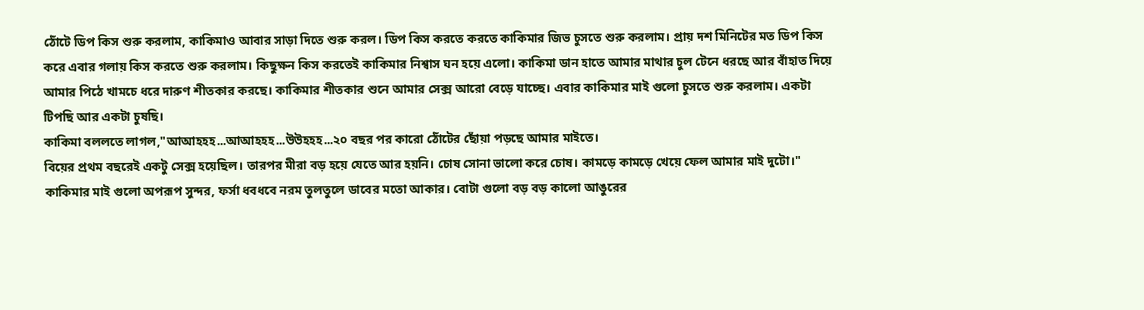ঠোঁটে ডিপ কিস শুরু করলাম, কাকিমাও আবার সাড়া দিতে শুরু করল। ডিপ কিস করতে করতে কাকিমার জিভ চুসতে শুরু করলাম। প্রায় দশ মিনিটের মত ডিপ কিস করে এবার গলায় কিস করতে শুরু করলাম। কিছুক্ষন কিস করতেই কাকিমার নিশ্বাস ঘন হয়ে এলো। কাকিমা ডান হাতে আমার মাথার চুল টেনে ধরছে আর বাঁহাত দিয়ে আমার পিঠে খামচে ধরে দারুণ শীতকার করছে। কাকিমার শীতকার শুনে আমার সেক্স আরো বেড়ে যাচ্ছে। এবার কাকিমার মাই গুলো চুসতে শুরু করলাম। একটা টিপছি আর একটা চুষছি।
কাকিমা বললতে লাগল,"আআহহহ...আআহহহ...উউহহহ...২০ বছর পর কারো ঠোঁটের ছোঁয়া পড়ছে আমার মাইতে।
বিয়ের প্রথম বছরেই একটু সেক্স হয়েছিল। তারপর মীরা বড় হয়ে যেতে আর হয়নি। চোষ সোনা ভালো করে চোষ। কামড়ে কামড়ে খেয়ে ফেল আমার মাই দুটো।"
কাকিমার মাই গুলো অপরূপ সুন্দর, ফর্সা ধবধবে নরম তুলতুলে ডাবের মতো আকার। বোটা গুলো বড় বড় কালো আঙুরের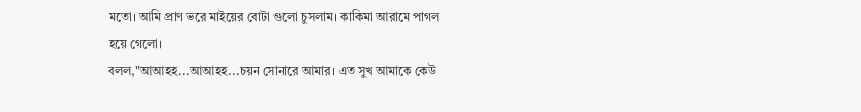মতো। আমি প্রাণ ভরে মাইয়ের বোটা গুলো চুসলাম। কাকিমা আরামে পাগল হয়ে গেলো।
বলল,"আআহহ...আআহহ...চয়ন সোনারে আমার। এত সুখ আমাকে কেউ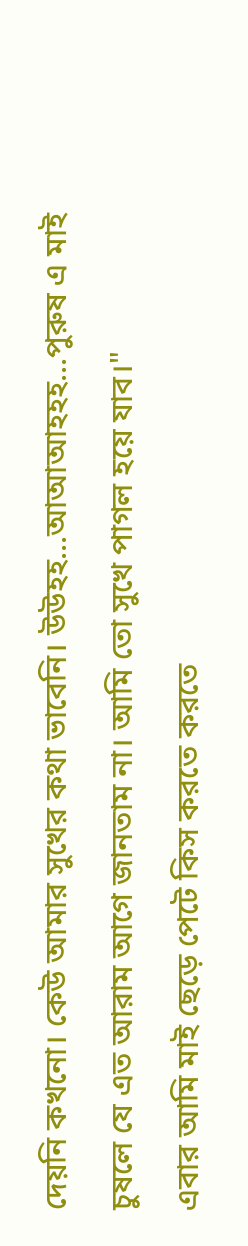দেয়নি কখনো। কেউ আমার সুখের কথা ভাবেনি। উউহহ...আআআহহহ...পুরুষ এ মাই চুষলে যে এত আরাম আগে জানতাম না। আমি তো সুখে পাগল হয়ে যাব।"
এবার আমি মাই ছেড়ে পেটে কিস করতে করতে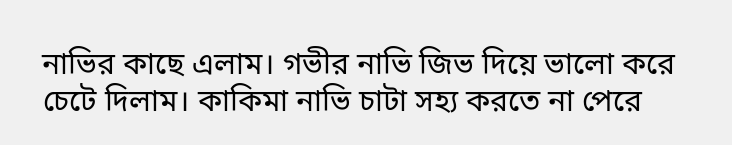নাভির কাছে এলাম। গভীর নাভি জিভ দিয়ে ভালো করে চেটে দিলাম। কাকিমা নাভি চাটা সহ্য করতে না পেরে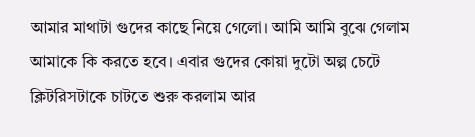আমার মাথাটা গুদের কাছে নিয়ে গেলো। আমি আমি বুঝে গেলাম আমাকে কি করতে হবে। এবার গুদের কোয়া দুটো অল্প চেটে ক্লিটরিসটাকে চাটতে শুরু করলাম আর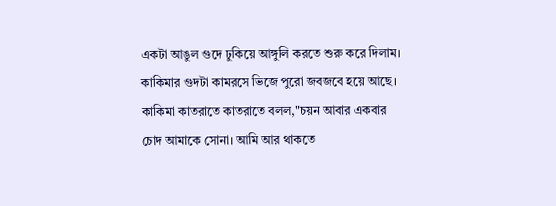একটা আঙুল গুদে ঢুকিয়ে আঙ্গুলি করতে শুরু করে দিলাম। কাকিমার গুদটা কামরসে ভিজে পুরো জবজবে হয়ে আছে।
কাকিমা কাতরাতে কাতরাতে বলল,"চয়ন আবার একবার চোদ আমাকে সোনা। আমি আর থাকতে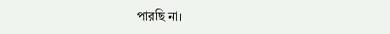পারছি না।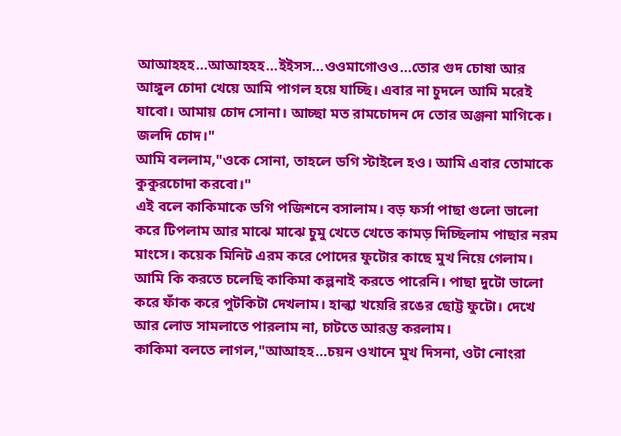আআহহহ...আআহহহ...ইইসস...ওওমাগোওও...তোর গুদ চোষা আর আঙ্গুল চোদা খেয়ে আমি পাগল হয়ে যাচ্ছি। এবার না চুদলে আমি মরেই যাবো। আমায় চোদ সোনা। আচ্ছা মত রামচোদন দে তোর অঞ্জনা মাগিকে। জলদি চোদ।"
আমি বললাম,"ওকে সোনা, তাহলে ডগি স্টাইলে হও। আমি এবার তোমাকে কুকুরচোদা করবো।"
এই বলে কাকিমাকে ডগি পজিশনে বসালাম। বড় ফর্সা পাছা গুলো ভালো করে টিপলাম আর মাঝে মাঝে চুমু খেতে খেতে কামড় দিচ্ছিলাম পাছার নরম মাংসে। কয়েক মিনিট এরম করে পোদের ফুটোর কাছে মুখ নিয়ে গেলাম। আমি কি করতে চলেছি কাকিমা কল্পনাই করতে পারেনি। পাছা দুটো ভালো করে ফাঁক করে পুটকিটা দেখলাম। হাল্কা খয়েরি রঙের ছোট্ট ফুটো। দেখে আর লোভ সামলাতে পারলাম না, চাটতে আরম্ভ করলাম।
কাকিমা বলতে লাগল,"আআহহ...চয়ন ওখানে মুখ দিসনা, ওটা নোংরা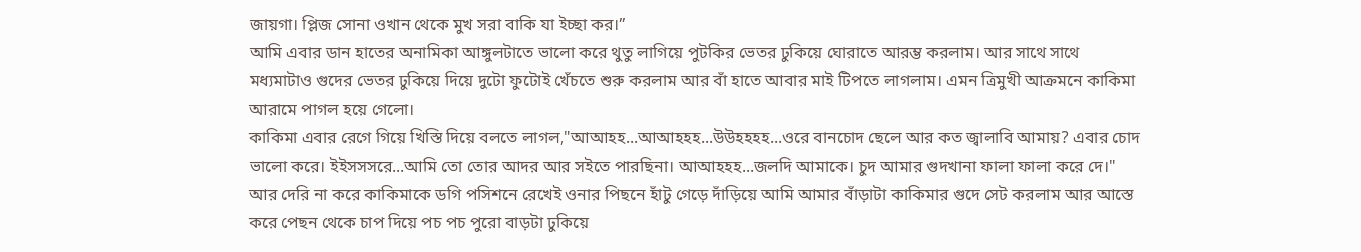জায়গা। প্লিজ সোনা ওখান থেকে মুখ সরা বাকি যা ইচ্ছা কর।”
আমি এবার ডান হাতের অনামিকা আঙ্গুলটাতে ভালো করে থুতু লাগিয়ে পুটকির ভেতর ঢুকিয়ে ঘোরাতে আরম্ভ করলাম। আর সাথে সাথে মধ্যমাটাও গুদের ভেতর ঢুকিয়ে দিয়ে দুটো ফুটোই খেঁচতে শুরু করলাম আর বাঁ হাতে আবার মাই টিপতে লাগলাম। এমন ত্রিমুখী আক্রমনে কাকিমা আরামে পাগল হয়ে গেলো।
কাকিমা এবার রেগে গিয়ে খিস্তি দিয়ে বলতে লাগল,"আআহহ...আআহহহ...উউহহহহ...ওরে বানচোদ ছেলে আর কত জ্বালাবি আমায়? এবার চোদ ভালো করে। ইইসসসরে...আমি তো তোর আদর আর সইতে পারছিনা। আআহহহ...জলদি আমাকে। চুদ আমার গুদখানা ফালা ফালা করে দে।"
আর দেরি না করে কাকিমাকে ডগি পসিশনে রেখেই ওনার পিছনে হাঁটু গেড়ে দাঁড়িয়ে আমি আমার বাঁড়াটা কাকিমার গুদে সেট করলাম আর আস্তে করে পেছন থেকে চাপ দিয়ে পচ পচ পুরো বাড়টা ঢুকিয়ে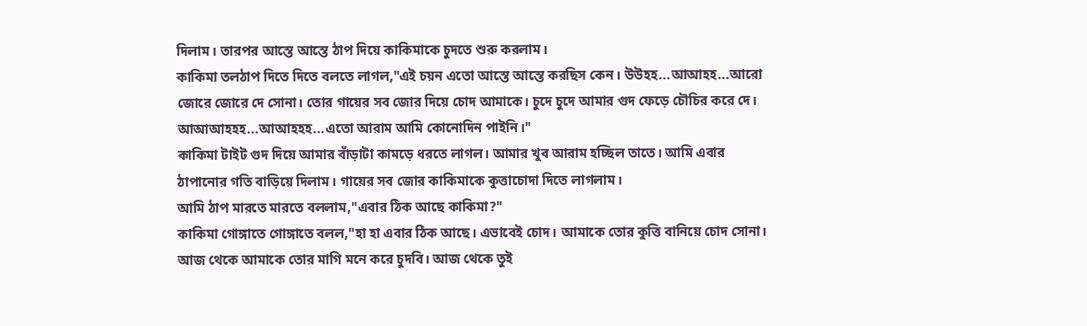দিলাম। তারপর আস্তে আস্তে ঠাপ দিয়ে কাকিমাকে চুদতে শুরু করলাম।
কাকিমা তলঠাপ দিতে দিতে বলতে লাগল,"এই চয়ন এতো আস্তে আস্তে করছিস কেন। উউহহ...আআহহ...আরো জোরে জোরে দে সোনা। তোর গায়ের সব জোর দিয়ে চোদ আমাকে। চুদে চুদে আমার গুদ ফেড়ে চৌচির করে দে। আআআহহহ...আআহহহ...এতো আরাম আমি কোনোদিন পাইনি।"
কাকিমা টাইট গুদ দিয়ে আমার বাঁড়াটা কামড়ে ধরতে লাগল। আমার খুব আরাম হচ্ছিল তাতে। আমি এবার ঠাপানোর গতি বাড়িয়ে দিলাম। গায়ের সব জোর কাকিমাকে কুত্তাচোদা দিতে লাগলাম।
আমি ঠাপ মারতে মারতে বললাম,"এবার ঠিক আছে কাকিমা?"
কাকিমা গোঙ্গাতে গোঙ্গাতে বলল,"হা হা এবার ঠিক আছে। এভাবেই চোদ। আমাকে তোর কুত্তি বানিয়ে চোদ সোনা। আজ থেকে আমাকে তোর মাগি মনে করে চুদবি। আজ থেকে তুই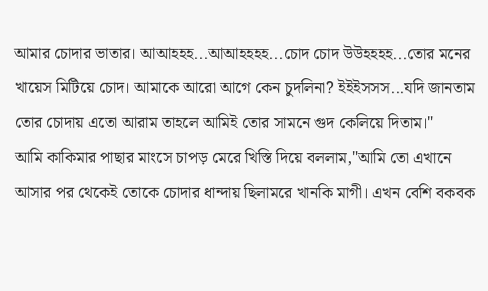আমার চোদার ভাতার। আআহহহ...আআহহহহ...চোদ চোদ উউহহহহ...তোর মনের খায়েস মিটিয়ে চোদ। আমাকে আরো আগে কেন চুদলিনা? ইইইসসস...যদি জানতাম তোর চোদায় এতো আরাম তাহলে আমিই তোর সামনে গুদ কেলিয়ে দিতাম।"
আমি কাকিমার পাছার মাংসে চাপড় মেরে খিস্তি দিয়ে বললাম,"আমি তো এখানে আসার পর থেকেই তোকে চোদার ধান্দায় ছিলামরে খানকি মাগী। এখন বেশি বকবক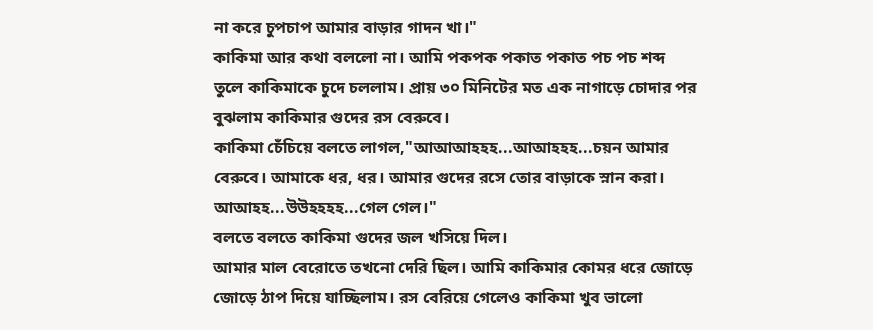না করে চুপচাপ আমার বাড়ার গাদন খা।"
কাকিমা আর কথা বললো না। আমি পকপক পকাত পকাত পচ পচ শব্দ তুলে কাকিমাকে চুদে চললাম। প্রায় ৩০ মিনিটের মত এক নাগাড়ে চোদার পর বুঝলাম কাকিমার গুদের রস বেরুবে।
কাকিমা চেঁচিয়ে বলতে লাগল,"আআআহহহ...আআহহহ...চয়ন আমার বেরুবে। আমাকে ধর, ধর। আমার গুদের রসে তোর বাড়াকে স্নান করা। আআহহ...উউহহহহ...গেল গেল।"
বলতে বলতে কাকিমা গুদের জল খসিয়ে দিল।
আমার মাল বেরোতে তখনো দেরি ছিল। আমি কাকিমার কোমর ধরে জোড়ে জোড়ে ঠাপ দিয়ে যাচ্ছিলাম। রস বেরিয়ে গেলেও কাকিমা খুব ভালো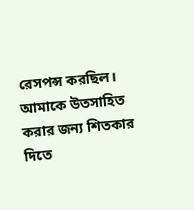রেসপন্স করছিল।
আমাকে উতসাহিত করার জন্য শিতকার দিতে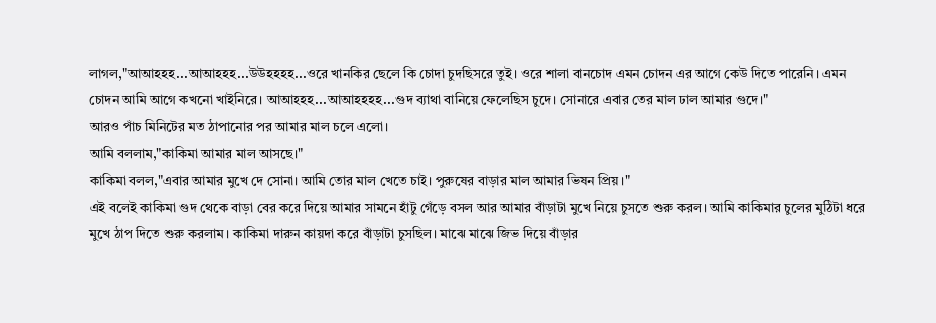লাগল,"আআহহহ...আআহহহ...উউহহহহ...ওরে খানকির ছেলে কি চোদা চুদছিসরে তুই। ওরে শালা বানচোদ এমন চোদন এর আগে কেউ দিতে পারেনি। এমন চোদন আমি আগে কখনো খাইনিরে। আআহহহ...আআহহহহ...গুদ ব্যাথা বানিয়ে ফেলেছিস চুদে। সোনারে এবার তের মাল ঢাল আমার গুদে।"
আরও পাঁচ মিনিটের মত ঠাপানোর পর আমার মাল চলে এলো।
আমি বললাম,"কাকিমা আমার মাল আসছে।"
কাকিমা বলল,"এবার আমার মুখে দে সোনা। আমি তোর মাল খেতে চাই। পুরুষের বাড়ার মাল আমার ভিষন প্রিয়।"
এই বলেই কাকিমা গুদ থেকে বাড়া বের করে দিয়ে আমার সামনে হাঁটু গেঁড়ে বসল আর আমার বাঁড়াটা মুখে নিয়ে চুসতে শুরু করল। আমি কাকিমার চুলের মুঠিটা ধরে মুখে ঠাপ দিতে শুরু করলাম। কাকিমা দারুন কায়দা করে বাঁড়াটা চুসছিল। মাঝে মাঝে জিভ দিয়ে বাঁড়ার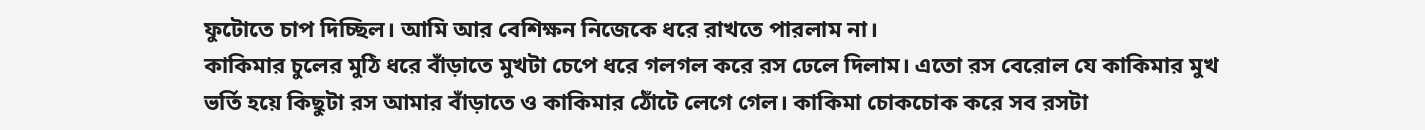ফুটোতে চাপ দিচ্ছিল। আমি আর বেশিক্ষন নিজেকে ধরে রাখতে পারলাম না।
কাকিমার চুলের মুঠি ধরে বাঁড়াতে মুখটা চেপে ধরে গলগল করে রস ঢেলে দিলাম। এতো রস বেরোল যে কাকিমার মুখ ভর্তি হয়ে কিছুটা রস আমার বাঁড়াতে ও কাকিমার ঠোঁটে লেগে গেল। কাকিমা চোকচোক করে সব রসটা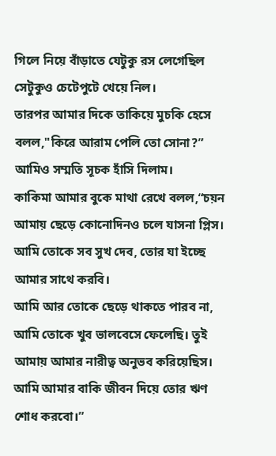গিলে নিয়ে বাঁড়াতে যেটুকু রস লেগেছিল সেটুকুও চেটেপুটে খেয়ে নিল।
তারপর আমার দিকে তাকিয়ে মুচকি হেসে বলল,"কিরে আরাম পেলি তো সোনা?”
আমিও সম্মতি সূচক হাঁসি দিলাম।
কাকিমা আমার বুকে মাথা রেখে বলল,“চয়ন আমায় ছেড়ে কোনোদিনও চলে যাসনা প্লিস। আমি তোকে সব সুখ দেব, তোর যা ইচ্ছে আমার সাথে করবি।
আমি আর তোকে ছেড়ে থাকতে পারব না, আমি তোকে খুব ভালবেসে ফেলেছি। তুই আমায় আমার নারীত্ব অনুভব করিয়েছিস। আমি আমার বাকি জীবন দিয়ে তোর ঋণ শোধ করবো।”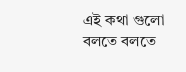এই কথা গুলো বলতে বলতে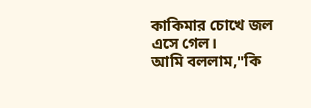কাকিমার চোখে জল এসে গেল।
আমি বললাম,"কি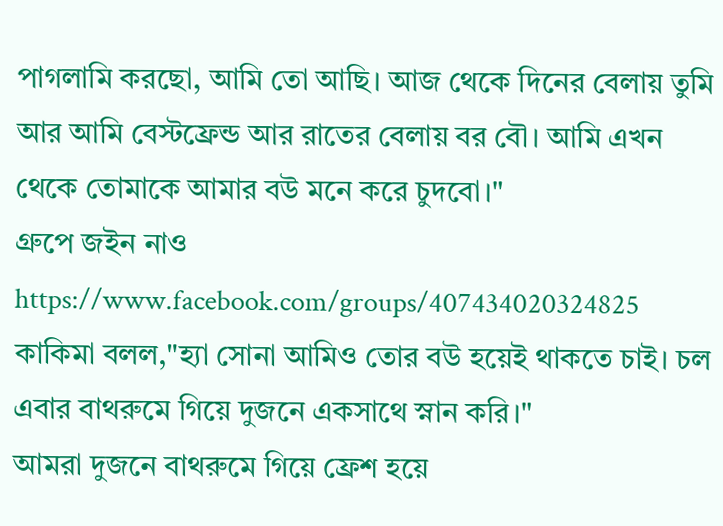পাগলামি করছো, আমি তো আছি। আজ থেকে দিনের বেলায় তুমি আর আমি বেস্টফ্রেন্ড আর রাতের বেলায় বর বৌ। আমি এখন থেকে তোমাকে আমার বউ মনে করে চুদবো।"
গ্রুপে জইন নাও
https://www.facebook.com/groups/407434020324825
কাকিমা বলল,"হ্যা সোনা আমিও তোর বউ হয়েই থাকতে চাই। চল এবার বাথরুমে গিয়ে দুজনে একসাথে স্নান করি।"
আমরা দুজনে বাথরুমে গিয়ে ফ্রেশ হয়ে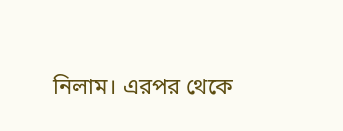নিলাম। এরপর থেকে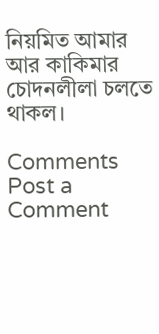নিয়মিত আমার আর কাকিমার চোদনলীলা চলতে থাকল।

Comments
Post a Comment